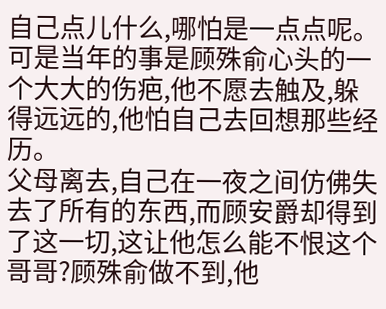自己点儿什么,哪怕是一点点呢。
可是当年的事是顾殊俞心头的一个大大的伤疤,他不愿去触及,躲得远远的,他怕自己去回想那些经历。
父母离去,自己在一夜之间仿佛失去了所有的东西,而顾安爵却得到了这一切,这让他怎么能不恨这个哥哥?顾殊俞做不到,他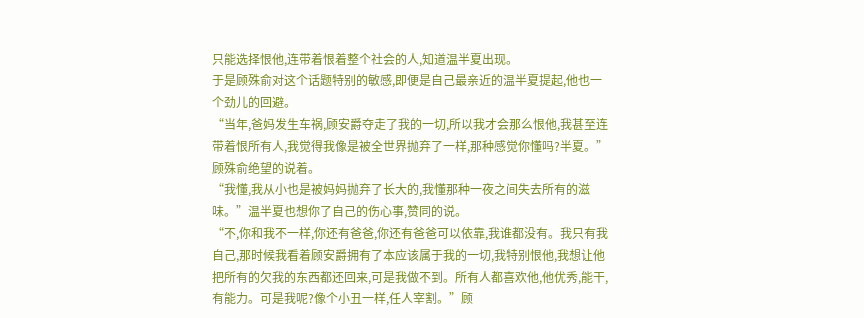只能选择恨他,连带着恨着整个社会的人,知道温半夏出现。
于是顾殊俞对这个话题特别的敏感,即便是自己最亲近的温半夏提起,他也一个劲儿的回避。
“当年,爸妈发生车祸,顾安爵夺走了我的一切,所以我才会那么恨他,我甚至连带着恨所有人,我觉得我像是被全世界抛弃了一样,那种感觉你懂吗?半夏。”顾殊俞绝望的说着。
“我懂,我从小也是被妈妈抛弃了长大的,我懂那种一夜之间失去所有的滋味。”温半夏也想你了自己的伤心事,赞同的说。
“不,你和我不一样,你还有爸爸,你还有爸爸可以依靠,我谁都没有。我只有我自己,那时候我看着顾安爵拥有了本应该属于我的一切,我特别恨他,我想让他把所有的欠我的东西都还回来,可是我做不到。所有人都喜欢他,他优秀,能干,有能力。可是我呢?像个小丑一样,任人宰割。”顾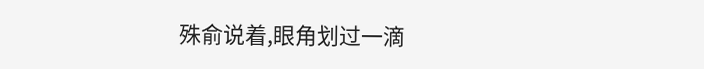殊俞说着,眼角划过一滴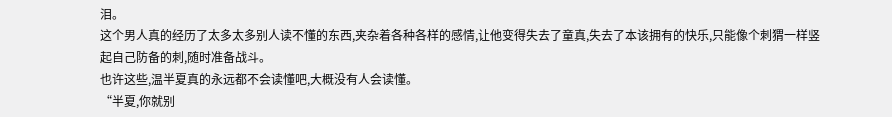泪。
这个男人真的经历了太多太多别人读不懂的东西,夹杂着各种各样的感情,让他变得失去了童真,失去了本该拥有的快乐,只能像个刺猬一样竖起自己防备的刺,随时准备战斗。
也许这些,温半夏真的永远都不会读懂吧,大概没有人会读懂。
“半夏,你就别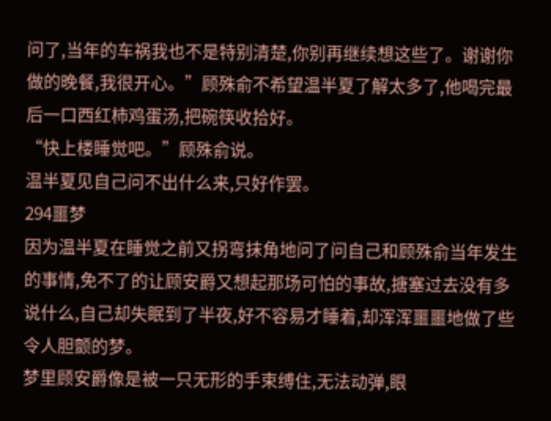问了,当年的车祸我也不是特别清楚,你别再继续想这些了。谢谢你做的晚餐,我很开心。”顾殊俞不希望温半夏了解太多了,他喝完最后一口西红柿鸡蛋汤,把碗筷收拾好。
“快上楼睡觉吧。”顾殊俞说。
温半夏见自己问不出什么来,只好作罢。
294噩梦
因为温半夏在睡觉之前又拐弯抹角地问了问自己和顾殊俞当年发生的事情,免不了的让顾安爵又想起那场可怕的事故,搪塞过去没有多说什么,自己却失眠到了半夜,好不容易才睡着,却浑浑噩噩地做了些令人胆颤的梦。
梦里顾安爵像是被一只无形的手束缚住,无法动弹,眼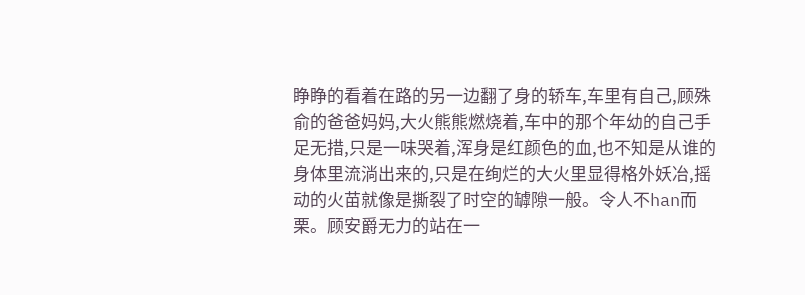睁睁的看着在路的另一边翻了身的轿车,车里有自己,顾殊俞的爸爸妈妈,大火熊熊燃烧着,车中的那个年幼的自己手足无措,只是一味哭着,浑身是红颜色的血,也不知是从谁的身体里流淌出来的,只是在绚烂的大火里显得格外妖冶,摇动的火苗就像是撕裂了时空的罅隙一般。令人不han而栗。顾安爵无力的站在一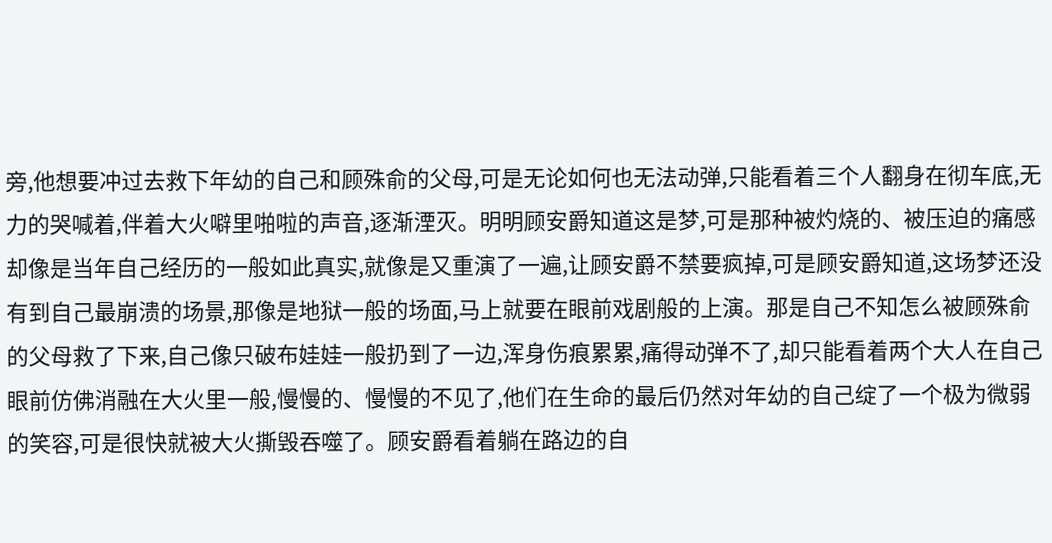旁,他想要冲过去救下年幼的自己和顾殊俞的父母,可是无论如何也无法动弹,只能看着三个人翻身在彻车底,无力的哭喊着,伴着大火噼里啪啦的声音,逐渐湮灭。明明顾安爵知道这是梦,可是那种被灼烧的、被压迫的痛感却像是当年自己经历的一般如此真实,就像是又重演了一遍,让顾安爵不禁要疯掉,可是顾安爵知道,这场梦还没有到自己最崩溃的场景,那像是地狱一般的场面,马上就要在眼前戏剧般的上演。那是自己不知怎么被顾殊俞的父母救了下来,自己像只破布娃娃一般扔到了一边,浑身伤痕累累,痛得动弹不了,却只能看着两个大人在自己眼前仿佛消融在大火里一般,慢慢的、慢慢的不见了,他们在生命的最后仍然对年幼的自己绽了一个极为微弱的笑容,可是很快就被大火撕毁吞噬了。顾安爵看着躺在路边的自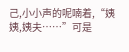己,小小声的呢喃着,“姨姨,姨夫……”可是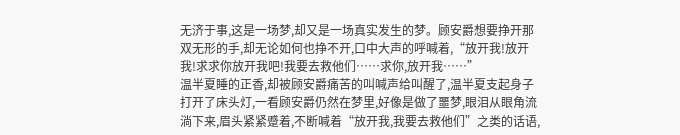无济于事,这是一场梦,却又是一场真实发生的梦。顾安爵想要挣开那双无形的手,却无论如何也挣不开,口中大声的呼喊着,“放开我!放开我!求求你放开我吧!我要去救他们……求你,放开我……”
温半夏睡的正香,却被顾安爵痛苦的叫喊声给叫醒了,温半夏支起身子打开了床头灯,一看顾安爵仍然在梦里,好像是做了噩梦,眼泪从眼角流淌下来,眉头紧紧蹙着,不断喊着“放开我,我要去救他们”之类的话语,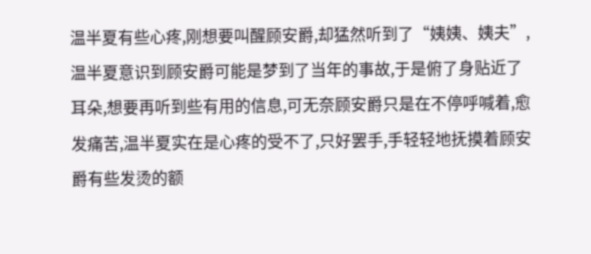温半夏有些心疼,刚想要叫醒顾安爵,却猛然听到了“姨姨、姨夫”,温半夏意识到顾安爵可能是梦到了当年的事故,于是俯了身贴近了耳朵,想要再听到些有用的信息,可无奈顾安爵只是在不停呼喊着,愈发痛苦,温半夏实在是心疼的受不了,只好罢手,手轻轻地抚摸着顾安爵有些发烫的额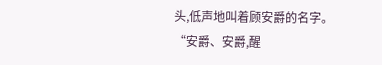头,低声地叫着顾安爵的名字。
“安爵、安爵,醒